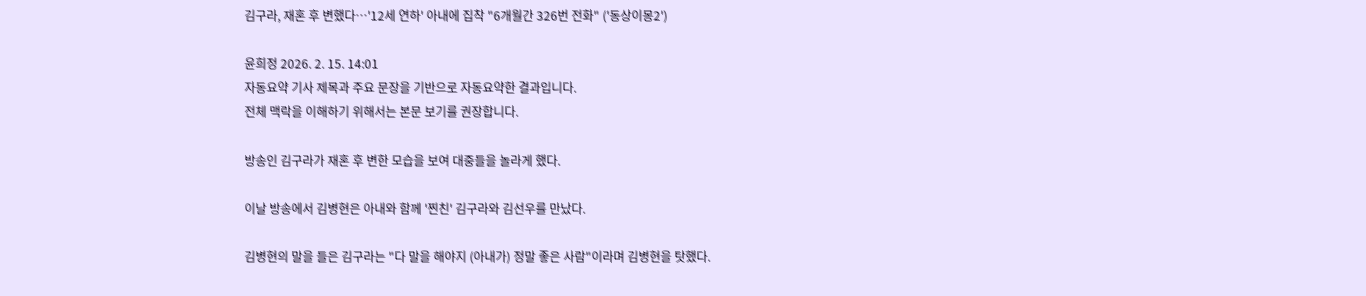김구라, 재혼 후 변했다…'12세 연하' 아내에 집착 "6개월간 326번 전화" ('동상이몽2')

윤희정 2026. 2. 15. 14:01
자동요약 기사 제목과 주요 문장을 기반으로 자동요약한 결과입니다.
전체 맥락을 이해하기 위해서는 본문 보기를 권장합니다.

방송인 김구라가 재혼 후 변한 모습을 보여 대중들을 놀라게 했다.

이날 방송에서 김병현은 아내와 함께 '찐친' 김구라와 김선우를 만났다.

김병현의 말을 들은 김구라는 "다 말을 해야지 (아내가) 정말 좋은 사람"이라며 김병현을 탓했다.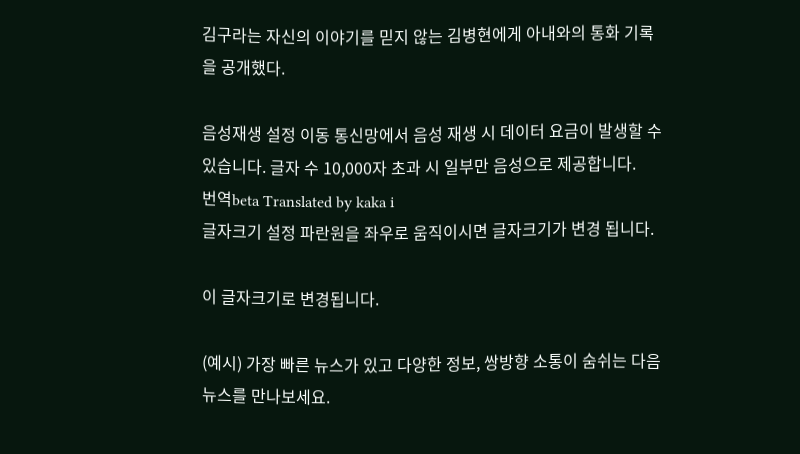김구라는 자신의 이야기를 믿지 않는 김병현에게 아내와의 통화 기록을 공개했다.

음성재생 설정 이동 통신망에서 음성 재생 시 데이터 요금이 발생할 수 있습니다. 글자 수 10,000자 초과 시 일부만 음성으로 제공합니다.
번역beta Translated by kaka i
글자크기 설정 파란원을 좌우로 움직이시면 글자크기가 변경 됩니다.

이 글자크기로 변경됩니다.

(예시) 가장 빠른 뉴스가 있고 다양한 정보, 쌍방향 소통이 숨쉬는 다음뉴스를 만나보세요.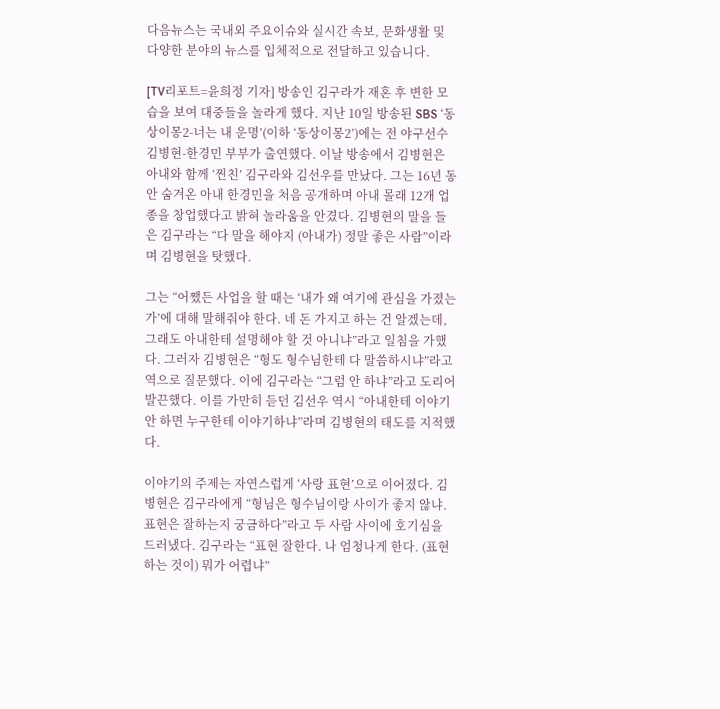다음뉴스는 국내외 주요이슈와 실시간 속보, 문화생활 및 다양한 분야의 뉴스를 입체적으로 전달하고 있습니다.

[TV리포트=윤희정 기자] 방송인 김구라가 재혼 후 변한 모습을 보여 대중들을 놀라게 했다. 지난 10일 방송된 SBS ‘동상이몽2-너는 내 운명’(이하 ‘동상이몽2’)에는 전 야구선수 김병현-한경민 부부가 출연했다. 이날 방송에서 김병현은 아내와 함께 ‘찐친’ 김구라와 김선우를 만났다. 그는 16년 동안 숨겨온 아내 한경민을 처음 공개하며 아내 몰래 12개 업종을 창업했다고 밝혀 놀라움을 안겼다. 김병현의 말을 들은 김구라는 “다 말을 해야지 (아내가) 정말 좋은 사람”이라며 김병현을 탓했다.

그는 “어쨌든 사업을 할 때는 ‘내가 왜 여기에 관심을 가졌는가’에 대해 말해줘야 한다. 네 돈 가지고 하는 건 알겠는데, 그래도 아내한테 설명해야 할 것 아니냐”라고 일침을 가했다. 그러자 김병현은 “형도 형수님한테 다 말씀하시냐”라고 역으로 질문했다. 이에 김구라는 “그럼 안 하냐”라고 도리어 발끈했다. 이를 가만히 듣던 김선우 역시 “아내한테 이야기 안 하면 누구한테 이야기하냐”라며 김병현의 태도를 지적했다.

이야기의 주제는 자연스럽게 ‘사랑 표현’으로 이어졌다. 김병현은 김구라에게 “형님은 형수님이랑 사이가 좋지 않냐. 표현은 잘하는지 궁금하다”라고 두 사람 사이에 호기심을 드러냈다. 김구라는 “표현 잘한다. 나 엄청나게 한다. (표현하는 것이) 뭐가 어렵냐”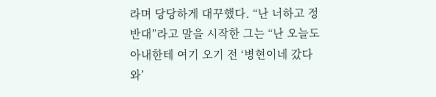라며 당당하게 대꾸했다. “난 너하고 정반대”라고 말을 시작한 그는 “난 오늘도 아내한테 여기 오기 전 ‘병현이네 갔다 와’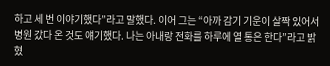하고 세 번 이야기했다”라고 말했다. 이어 그는 “아까 감기 기운이 살짝 있어서 병원 갔다 온 것도 얘기했다. 나는 아내랑 전화를 하루에 열 통은 한다”라고 밝혔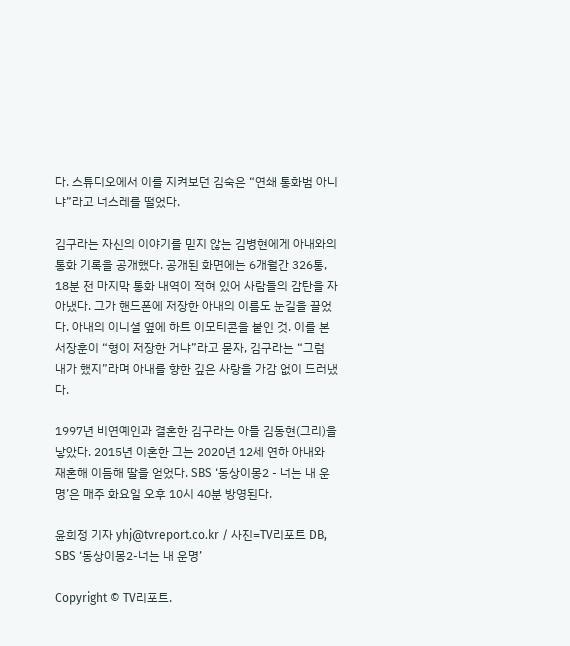다. 스튜디오에서 이를 지켜보던 김숙은 “연쇄 통화범 아니냐”라고 너스레를 떨었다.

김구라는 자신의 이야기를 믿지 않는 김병현에게 아내와의 통화 기록을 공개했다. 공개된 화면에는 6개월간 326통, 18분 전 마지막 통화 내역이 적혀 있어 사람들의 감탄을 자아냈다. 그가 핸드폰에 저장한 아내의 이름도 눈길을 끌었다. 아내의 이니셜 옆에 하트 이모티콘을 붙인 것. 이를 본 서장훈이 “형이 저장한 거냐”라고 묻자, 김구라는 “그럼 내가 했지”라며 아내를 향한 깊은 사랑을 가감 없이 드러냈다.

1997년 비연예인과 결혼한 김구라는 아들 김동현(그리)을 낳았다. 2015년 이혼한 그는 2020년 12세 연하 아내와 재혼해 이듬해 딸을 얻었다. SBS ‘동상이몽2 - 너는 내 운명’은 매주 화요일 오후 10시 40분 방영된다.

윤희정 기자 yhj@tvreport.co.kr / 사진=TV리포트 DB, SBS ‘동상이몽2-너는 내 운명’

Copyright © TV리포트.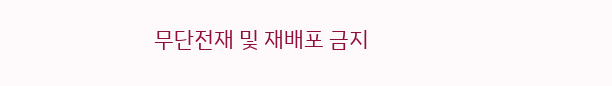무단전재 및 재배포 금지